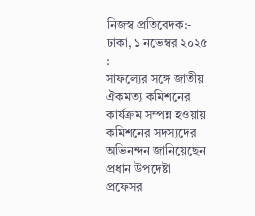নিজস্ব প্রতিবেদক:- ঢাকা, ১ নভেম্বর ২০২৫ :
সাফল্যের সঙ্গে জাতীয় ঐকমত্য কমিশনের কার্যক্রম সম্পন্ন হওয়ায় কমিশনের সদস্যদের অভিনন্দন জানিয়েছেন প্রধান উপদেষ্টা প্রফেসর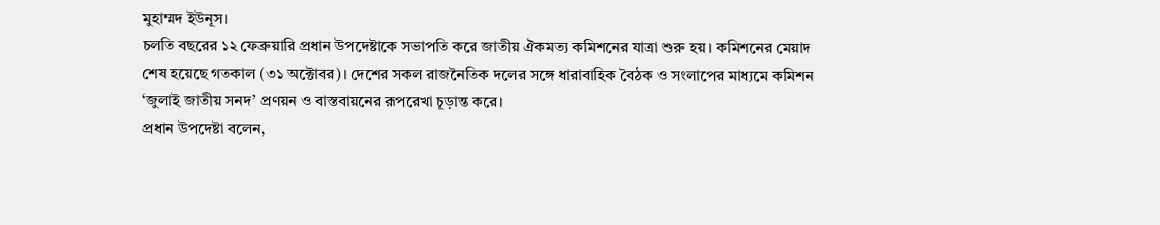মুহাম্মদ ইউনূস।
চলতি বছরের ১২ ফেব্রুয়ারি প্রধান উপদেষ্টাকে সভাপতি করে জাতীয় ঐকমত্য কমিশনের যাত্রা শুরু হয়। কমিশনের মেয়াদ শেষ হয়েছে গতকাল (৩১ অক্টোবর)। দেশের সকল রাজনৈতিক দলের সঙ্গে ধারাবাহিক বৈঠক ও সংলাপের মাধ্যমে কমিশন ‘জুলাই জাতীয় সনদ’ প্রণয়ন ও বাস্তবায়নের রূপরেখা চূড়ান্ত করে।
প্রধান উপদেষ্টা বলেন,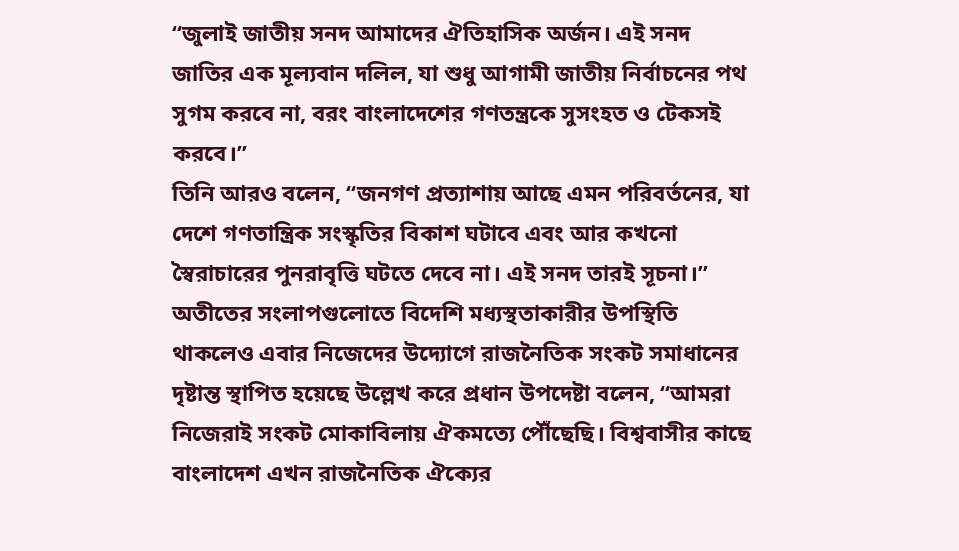“জুলাই জাতীয় সনদ আমাদের ঐতিহাসিক অর্জন। এই সনদ জাতির এক মূল্যবান দলিল, যা শুধু আগামী জাতীয় নির্বাচনের পথ সুগম করবে না, বরং বাংলাদেশের গণতন্ত্রকে সুসংহত ও টেকসই করবে।”
তিনি আরও বলেন, “জনগণ প্রত্যাশায় আছে এমন পরিবর্তনের, যা দেশে গণতান্ত্রিক সংস্কৃতির বিকাশ ঘটাবে এবং আর কখনো স্বৈরাচারের পুনরাবৃত্তি ঘটতে দেবে না। এই সনদ তারই সূচনা।”
অতীতের সংলাপগুলোতে বিদেশি মধ্যস্থতাকারীর উপস্থিতি থাকলেও এবার নিজেদের উদ্যোগে রাজনৈতিক সংকট সমাধানের দৃষ্টান্ত স্থাপিত হয়েছে উল্লেখ করে প্রধান উপদেষ্টা বলেন, “আমরা নিজেরাই সংকট মোকাবিলায় ঐকমত্যে পৌঁছেছি। বিশ্ববাসীর কাছে বাংলাদেশ এখন রাজনৈতিক ঐক্যের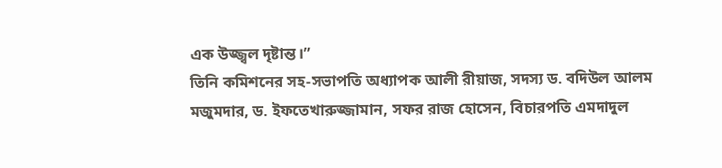এক উজ্জ্বল দৃষ্টান্ত।”
তিনি কমিশনের সহ-সভাপতি অধ্যাপক আলী রীয়াজ, সদস্য ড. বদিউল আলম মজুমদার, ড. ইফতেখারুজ্জামান, সফর রাজ হোসেন, বিচারপতি এমদাদুল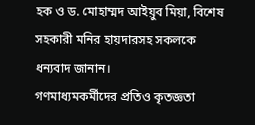হক ও ড. মোহাম্মদ আইয়ুব মিয়া, বিশেষ সহকারী মনির হায়দারসহ সকলকে ধন্যবাদ জানান।
গণমাধ্যমকর্মীদের প্রতিও কৃতজ্ঞতা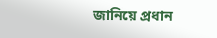জানিয়ে প্রধান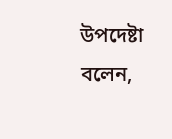উপদেষ্টা বলেন,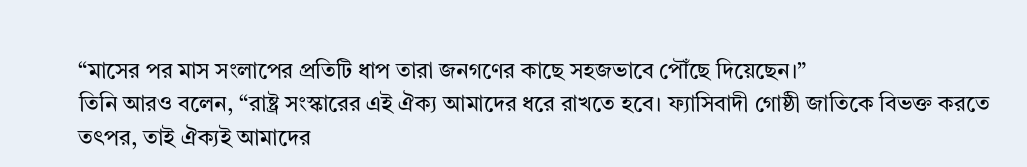“মাসের পর মাস সংলাপের প্রতিটি ধাপ তারা জনগণের কাছে সহজভাবে পৌঁছে দিয়েছেন।”
তিনি আরও বলেন, “রাষ্ট্র সংস্কারের এই ঐক্য আমাদের ধরে রাখতে হবে। ফ্যাসিবাদী গোষ্ঠী জাতিকে বিভক্ত করতে তৎপর, তাই ঐক্যই আমাদের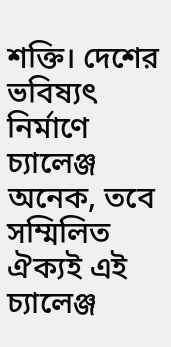শক্তি। দেশের ভবিষ্যৎ নির্মাণে চ্যালেঞ্জ অনেক, তবে সম্মিলিত ঐক্যই এই চ্যালেঞ্জ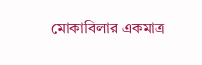মোকাবিলার একমাত্র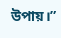উপায়।”